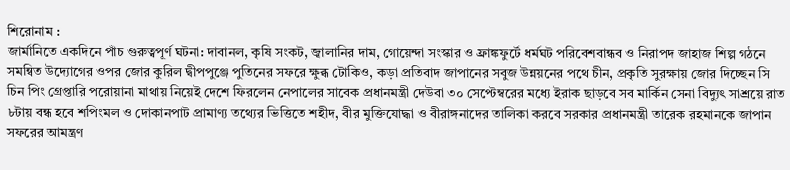শিরোনাম :
জার্মানিতে একদিনে পাঁচ গুরুত্বপূর্ণ ঘটনা: দাবানল, কৃষি সংকট, জ্বালানির দাম, গোয়েন্দা সংস্কার ও ফ্রাঙ্কফুর্টে ধর্মঘট পরিবেশবান্ধব ও নিরাপদ জাহাজ শিল্প গঠনে সমন্বিত উদ্যোগের ওপর জোর কুরিল দ্বীপপুঞ্জে পুতিনের সফরে ক্ষুব্ধ টোকিও, কড়া প্রতিবাদ জাপানের সবুজ উন্নয়নের পথে চীন, প্রকৃতি সুরক্ষায় জোর দিচ্ছেন সি চিন পিং গ্রেপ্তারি পরোয়ানা মাথায় নিয়েই দেশে ফিরলেন নেপালের সাবেক প্রধানমন্ত্রী দেউবা ৩০ সেপ্টেম্বরের মধ্যে ইরাক ছাড়বে সব মার্কিন সেনা বিদ্যুৎ সাশ্রয়ে রাত ৮টায় বন্ধ হবে শপিংমল ও দোকানপাট প্রামাণ্য তথ্যের ভিত্তিতে শহীদ, বীর মুক্তিযোদ্ধা ও বীরাঙ্গনাদের তালিকা করবে সরকার প্রধানমন্ত্রী তারেক রহমানকে জাপান সফরের আমন্ত্রণ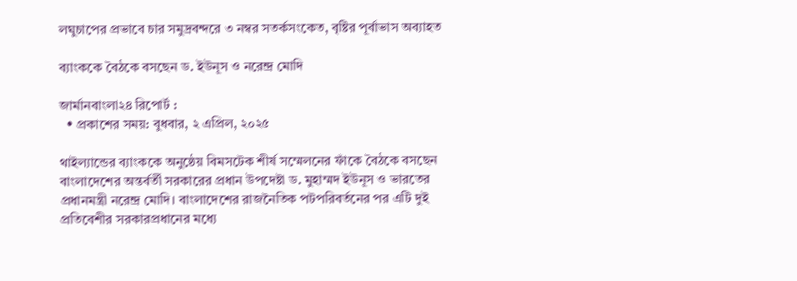লঘুচাপের প্রভাবে চার সমুদ্রবন্দরে ৩ নম্বর সতর্কসংকেত, বৃষ্টির পূর্বাভাস অব্যাহত

ব্যাংককে বৈঠকে বসছেন ড. ইউনূস ও নরেন্দ্র মো‌দি

জার্মানবাংলা২৪ রিপোর্ট :
  • প্রকাশের সময়: বুধবার, ২ এপ্রিল, ২০২৫

থাইল্যান্ডের ব্যাংককে অনুষ্ঠেয় বিমসটেক শীর্ষ সম্মেলনের ফাঁকে বৈঠকে বসছেন বাংলাদেশের অন্তর্বর্তী সরকারের প্রধান উপদেষ্টা ড. মুহাম্মদ ইউনূস ও ভারতের প্রধানমন্ত্রী নরেন্দ্র মো‌দি। বাংলাদেশের রাজনৈ‌তিক পটপ‌রিবর্তনের পর এ‌টি দুই প্রতিবে‌শীর সরকারপ্রধানের মধ্যে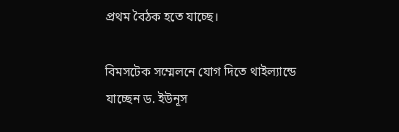প্রথম বৈঠক হতে যাচ্ছে।

বিমসটেক সম্মেলনে যোগ দিতে থাইল্যান্ডে যাচ্ছেন ড. ইউনূস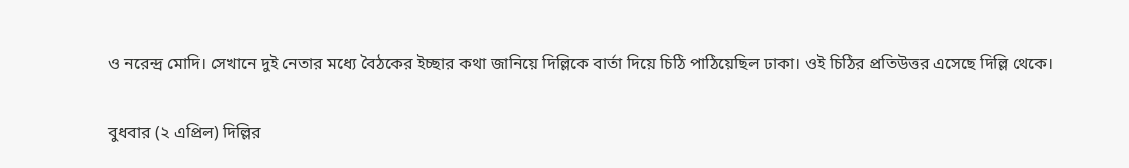ও নরেন্দ্র মোদি। সেখানে দুই নেতার মধ্যে বৈঠকের ইচ্ছার কথা জানিয়ে দিল্লিকে বার্তা দিয়ে চিঠি পাঠিয়েছিল ঢাকা। ওই চিঠির প্রতিউত্তর এসেছে দি‌ল্লি থেকে।

বুধবার (২ এ‌প্রিল) দি‌ল্লির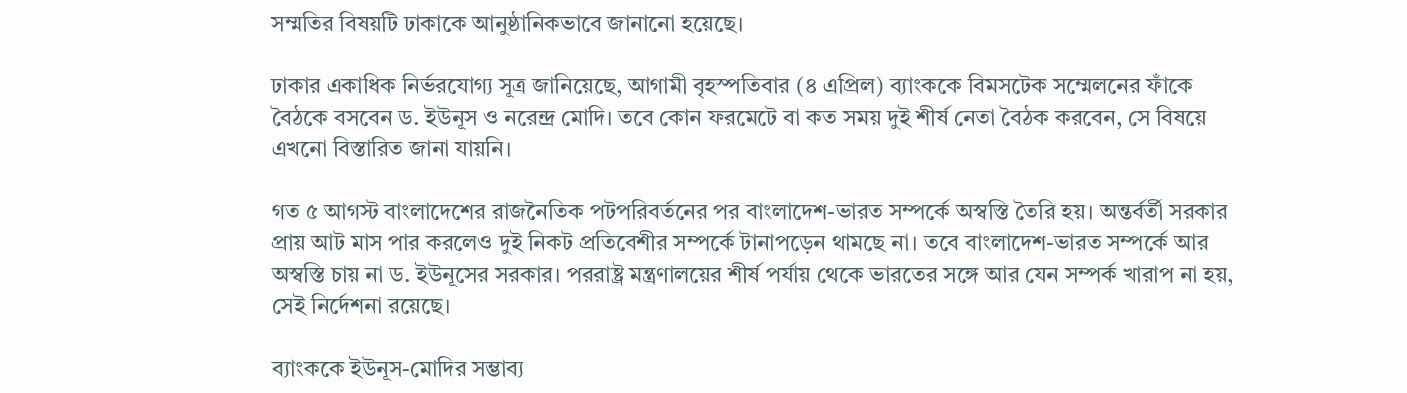সম্ম‌তির বিষয়‌টি ঢাকাকে আনুষ্ঠা‌নিকভাবে জানানো হয়েছে।

ঢাকার একা‌ধিক নির্ভরযোগ্য সূত্র জানিয়েছে, আগামী বৃহস্প‌তিবার (৪ এ‌প্রিল) ব্যাংককে বিমসটেক সম্মেলনের ফাঁকে বৈঠকে বসবেন ড. ইউনূস ও নরেন্দ্র মো‌দি। তবে কো‌ন ফরমেটে বা কত সময় দুই শীর্ষ নেতা বৈঠক করবেন, সে বিষয়ে এখনো বিস্তা‌রিত জানা যায়‌নি।

গত ৫ আগস্ট বাংলাদেশের রাজনৈতিক পটপরিবর্তনের পর বাংলাদেশ-ভারত সম্পর্কে অস্বস্তি তৈরি হয়। অন্তর্বর্তী সরকার প্রায় আট মাস পার করলেও দুই নিকট প্রতিবেশীর সম্পর্কে টানাপড়েন থামছে না। তবে বাংলাদেশ-ভারত সম্পর্কে আর অস্বস্তি চায় না ড. ইউনূসের সরকার। পররাষ্ট্র মন্ত্রণালয়ের শীর্ষ পর্যায় থেকে ভারতের সঙ্গে আর যেন সম্পর্ক খারাপ না হয়, সেই নির্দেশনা রয়েছে।

ব্যাংককে ইউনূস-মোদির সম্ভাব্য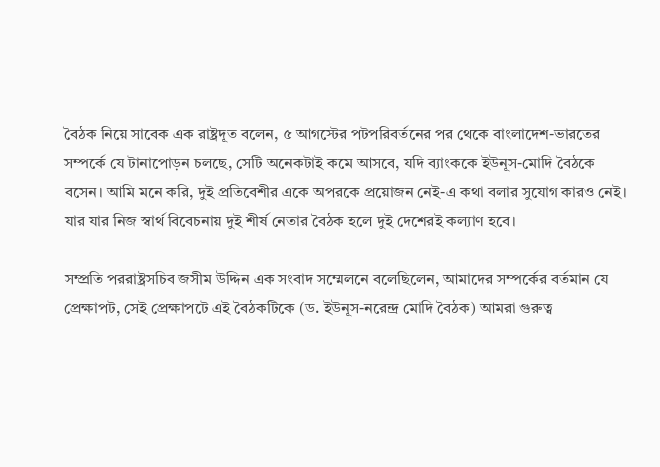বৈঠক নিয়ে সাবেক এক রাষ্ট্রদূত বলেন, ৫ আগস্টের পটপরিবর্তনের পর থেকে বাংলাদেশ-ভারতের সম্পর্কে যে টানাপোড়ন চলছে, সেটি অনেকটাই কমে আসবে, যদি ব্যাংককে ইউনূস-মোদি বৈঠকে বসেন। আমি মনে করি, দুই প্রতিবেশীর একে অপরকে প্রয়োজন নেই-এ কথা বলার সুযোগ কারও নেই। যার যার নিজ স্বার্থ বিবেচনায় দুই শীর্ষ নেতার বৈঠক হলে দুই দেশেরই কল্যাণ হবে।

সম্প্রতি পররাষ্ট্রসচিব জসীম উদ্দিন এক সংবাদ স‌ম্মেল‌নে ব‌লে‌ছি‌লেন, আমাদের সম্পর্কের বর্তমান যে প্রেক্ষাপট, সেই প্রেক্ষাপটে এই বৈঠকটিকে (ড. ইউনূস-নরেন্দ্র মো‌দি বৈঠক) আমরা গুরুত্ব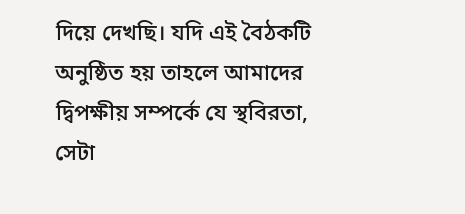দিয়ে দেখছি। যদি এই বৈঠকটি অনুষ্ঠিত হয় তাহলে আমাদের দ্বিপক্ষীয় সম্পর্কে যে স্থবিরতা, সেটা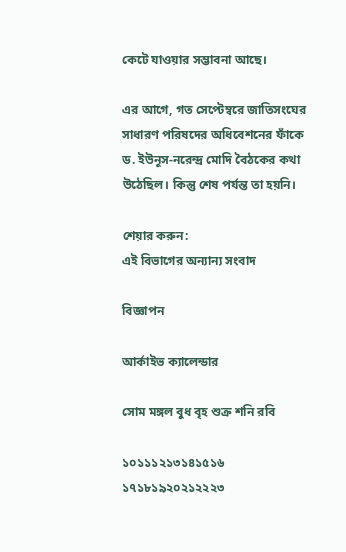কেটে যাওয়ার সম্ভাবনা আছে।

এর আগে, গত সেপ্টেম্বরে জাতিসংঘের সাধারণ পরিষদের অধিবেশনের ফাঁকে ড. ইউনূস-নরেন্দ্র মো‌দি বৈঠকের কথা উঠেছিল। কিন্তু শেষ পর্যন্ত তা হয়নি।

শেয়ার করুন:
এই বিভাগের অন্যান্য সংবাদ

বিজ্ঞাপন

আর্কাইভ ক্যালেন্ডার

সোম মঙ্গল বুধ বৃহ শুক্র শনি রবি

১০১১১২১৩১৪১৫১৬
১৭১৮১৯২০২১২২২৩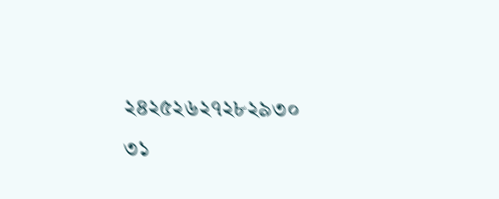২৪২৫২৬২৭২৮২৯৩০
৩১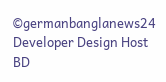©germanbanglanews24
Developer Design Host BD